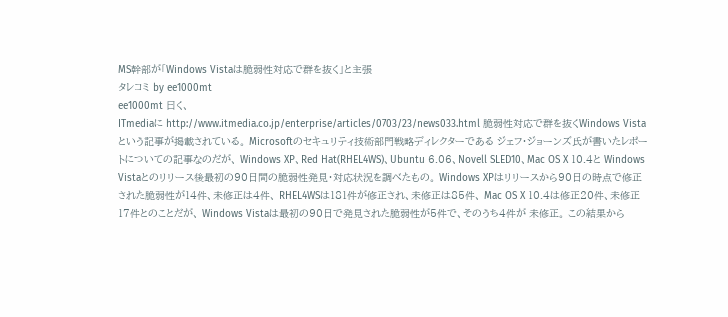MS幹部が「Windows Vistaは脆弱性対応で群を抜く」と主張
タレコミ by ee1000mt
ee1000mt 曰く、
ITmediaに http://www.itmedia.co.jp/enterprise/articles/0703/23/news033.html 脆弱性対応で群を抜くWindows Vistaという記事が掲載されている。 Microsoftのセキュリティ技術部門戦略ディレクターである ジェフ・ジョーンズ氏が書いたレポートについての記事なのだが、 Windows XP、Red Hat(RHEL4WS)、Ubuntu 6.06、Novell SLED10、Mac OS X 10.4と Windows Vistaとのリリース後最初の90日間の脆弱性発見・対応状況を調べたもの。 Windows XPはリリースから90日の時点で修正された脆弱性が14件、未修正は4件、 RHEL4WSは181件が修正され、未修正は85件、 Mac OS X 10.4は修正20件、未修正17件とのことだが、 Windows Vistaは最初の90日で発見された脆弱性が5件で、そのうち4件が 未修正。 この結果から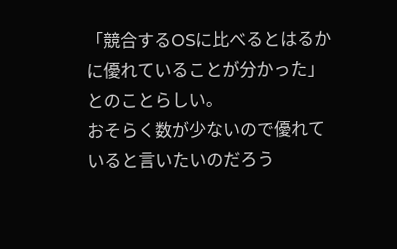「競合するOSに比べるとはるかに優れていることが分かった」 とのことらしい。
おそらく数が少ないので優れていると言いたいのだろう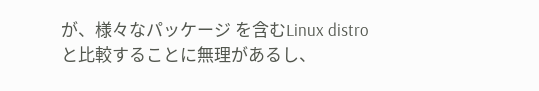が、様々なパッケージ を含むLinux distroと比較することに無理があるし、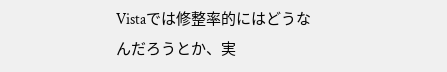Vistaでは修整率的にはどうなんだろうとか、実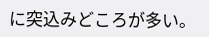に突込みどころが多い。